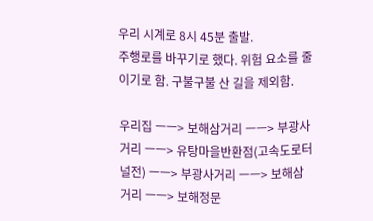우리 시계로 8시 45분 출발.
주행로를 바꾸기로 했다. 위험 요소를 줄이기로 함. 구불구불 산 길을 제외함.

우리집 ㅡㅡ> 보해삼거리 ㅡㅡ> 부광사거리 ㅡㅡ> 유탕마을반환점(고속도로터널전) ㅡㅡ> 부광사거리 ㅡㅡ> 보해삼거리 ㅡㅡ> 보해정문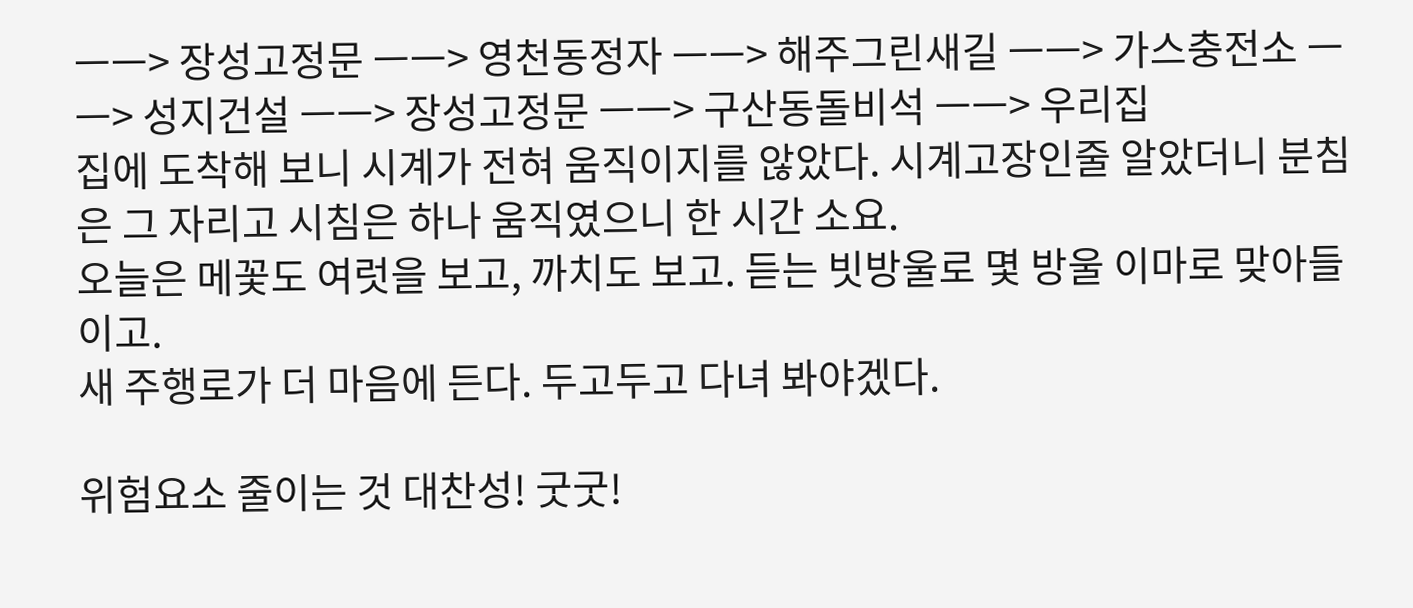ㅡㅡ> 장성고정문 ㅡㅡ> 영천동정자 ㅡㅡ> 해주그린새길 ㅡㅡ> 가스충전소 ㅡㅡ> 성지건설 ㅡㅡ> 장성고정문 ㅡㅡ> 구산동돌비석 ㅡㅡ> 우리집
집에 도착해 보니 시계가 전혀 움직이지를 않았다. 시계고장인줄 알았더니 분침은 그 자리고 시침은 하나 움직였으니 한 시간 소요.
오늘은 메꽃도 여럿을 보고, 까치도 보고. 듣는 빗방울로 몇 방울 이마로 맞아들이고.
새 주행로가 더 마음에 든다. 두고두고 다녀 봐야겠다.

위험요소 줄이는 것 대찬성! 굿굿!